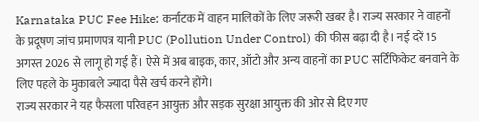Karnataka PUC Fee Hike: कर्नाटक में वाहन मालिकों के लिए जरूरी खबर है। राज्य सरकार ने वाहनों के प्रदूषण जांच प्रमाणपत्र यानी PUC (Pollution Under Control) की फीस बढ़ा दी है। नई दरें 15 अगस्त 2026 से लागू हो गई हैं। ऐसे में अब बाइक, कार, ऑटो और अन्य वाहनों का PUC सर्टिफिकेट बनवाने के लिए पहले के मुकाबले ज्यादा पैसे खर्च करने होंगे।
राज्य सरकार ने यह फैसला परिवहन आयुक्त और सड़क सुरक्षा आयुक्त की ओर से दिए गए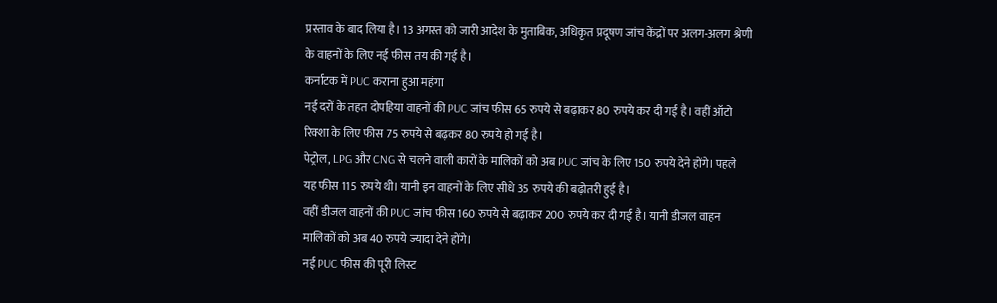प्रस्ताव के बाद लिया है। 13 अगस्त को जारी आदेश के मुताबिक, अधिकृत प्रदूषण जांच केंद्रों पर अलग-अलग श्रेणी के वाहनों के लिए नई फीस तय की गई है।
कर्नाटक में PUC कराना हुआ महंगा
नई दरों के तहत दोपहिया वाहनों की PUC जांच फीस 65 रुपये से बढ़ाकर 80 रुपये कर दी गई है। वहीं ऑटो रिक्शा के लिए फीस 75 रुपये से बढ़कर 80 रुपये हो गई है।
पेट्रोल, LPG और CNG से चलने वाली कारों के मालिकों को अब PUC जांच के लिए 150 रुपये देने होंगे। पहले यह फीस 115 रुपये थी। यानी इन वाहनों के लिए सीधे 35 रुपये की बढ़ोतरी हुई है।
वहीं डीजल वाहनों की PUC जांच फीस 160 रुपये से बढ़ाकर 200 रुपये कर दी गई है। यानी डीजल वाहन मालिकों को अब 40 रुपये ज्यादा देने होंगे।
नई PUC फीस की पूरी लिस्ट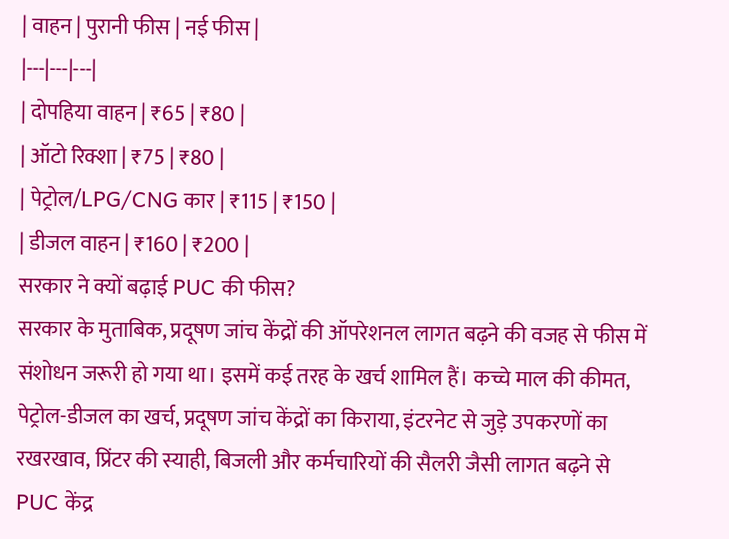| वाहन | पुरानी फीस | नई फीस |
|---|---|---|
| दोपहिया वाहन | ₹65 | ₹80 |
| ऑटो रिक्शा | ₹75 | ₹80 |
| पेट्रोल/LPG/CNG कार | ₹115 | ₹150 |
| डीजल वाहन | ₹160 | ₹200 |
सरकार ने क्यों बढ़ाई PUC की फीस?
सरकार के मुताबिक, प्रदूषण जांच केंद्रों की ऑपरेशनल लागत बढ़ने की वजह से फीस में संशोधन जरूरी हो गया था। इसमें कई तरह के खर्च शामिल हैं। कच्चे माल की कीमत, पेट्रोल-डीजल का खर्च, प्रदूषण जांच केंद्रों का किराया, इंटरनेट से जुड़े उपकरणों का रखरखाव, प्रिंटर की स्याही, बिजली और कर्मचारियों की सैलरी जैसी लागत बढ़ने से PUC केंद्र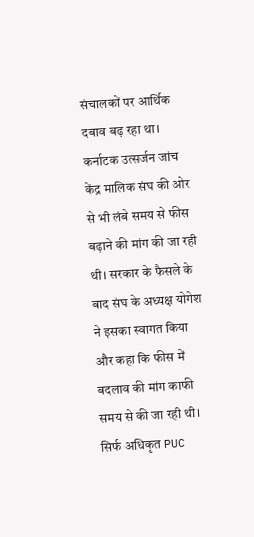संचालकों पर आर्थिक दबाव बढ़ रहा था।
कर्नाटक उत्सर्जन जांच केंद्र मालिक संघ की ओर से भी लंबे समय से फीस बढ़ाने की मांग की जा रही थी। सरकार के फैसले के बाद संघ के अध्यक्ष योगेश ने इसका स्वागत किया और कहा कि फीस में बदलाव की मांग काफी समय से की जा रही थी।
सिर्फ अधिकृत PUC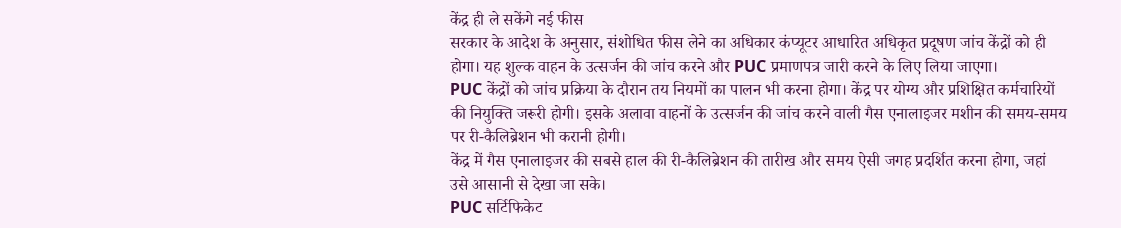केंद्र ही ले सकेंगे नई फीस
सरकार के आदेश के अनुसार, संशोधित फीस लेने का अधिकार कंप्यूटर आधारित अधिकृत प्रदूषण जांच केंद्रों को ही होगा। यह शुल्क वाहन के उत्सर्जन की जांच करने और PUC प्रमाणपत्र जारी करने के लिए लिया जाएगा।
PUC केंद्रों को जांच प्रक्रिया के दौरान तय नियमों का पालन भी करना होगा। केंद्र पर योग्य और प्रशिक्षित कर्मचारियों की नियुक्ति जरूरी होगी। इसके अलावा वाहनों के उत्सर्जन की जांच करने वाली गैस एनालाइजर मशीन की समय-समय पर री-कैलिब्रेशन भी करानी होगी।
केंद्र में गैस एनालाइजर की सबसे हाल की री-कैलिब्रेशन की तारीख और समय ऐसी जगह प्रदर्शित करना होगा, जहां उसे आसानी से देखा जा सके।
PUC सर्टिफिकेट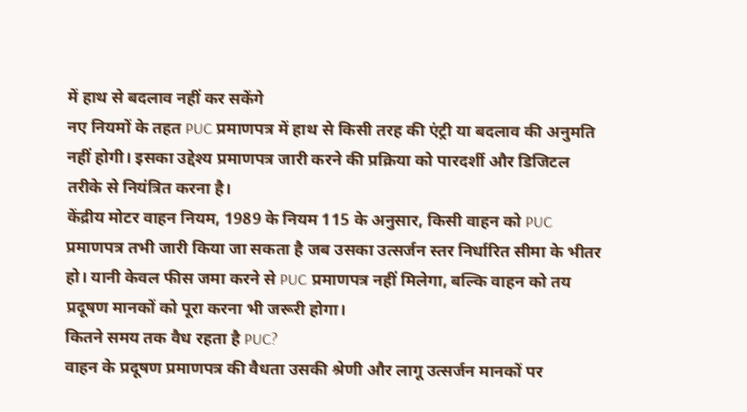में हाथ से बदलाव नहीं कर सकेंगे
नए नियमों के तहत PUC प्रमाणपत्र में हाथ से किसी तरह की एंट्री या बदलाव की अनुमति नहीं होगी। इसका उद्देश्य प्रमाणपत्र जारी करने की प्रक्रिया को पारदर्शी और डिजिटल तरीके से नियंत्रित करना है।
केंद्रीय मोटर वाहन नियम, 1989 के नियम 115 के अनुसार, किसी वाहन को PUC प्रमाणपत्र तभी जारी किया जा सकता है जब उसका उत्सर्जन स्तर निर्धारित सीमा के भीतर हो। यानी केवल फीस जमा करने से PUC प्रमाणपत्र नहीं मिलेगा, बल्कि वाहन को तय प्रदूषण मानकों को पूरा करना भी जरूरी होगा।
कितने समय तक वैध रहता है PUC?
वाहन के प्रदूषण प्रमाणपत्र की वैधता उसकी श्रेणी और लागू उत्सर्जन मानकों पर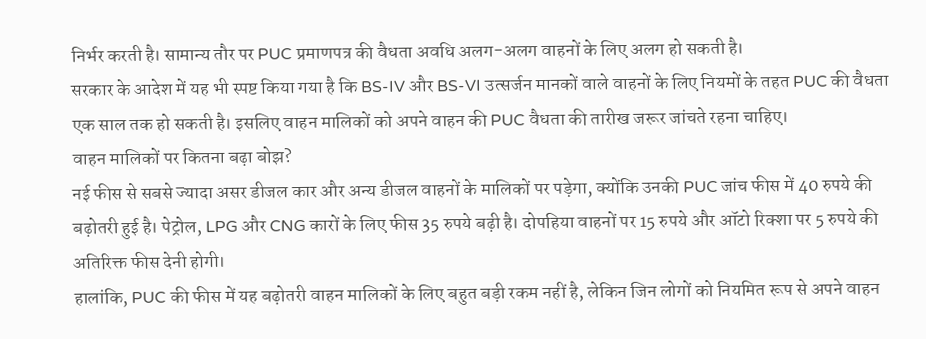निर्भर करती है। सामान्य तौर पर PUC प्रमाणपत्र की वैधता अवधि अलग-अलग वाहनों के लिए अलग हो सकती है।
सरकार के आदेश में यह भी स्पष्ट किया गया है कि BS-IV और BS-VI उत्सर्जन मानकों वाले वाहनों के लिए नियमों के तहत PUC की वैधता एक साल तक हो सकती है। इसलिए वाहन मालिकों को अपने वाहन की PUC वैधता की तारीख जरूर जांचते रहना चाहिए।
वाहन मालिकों पर कितना बढ़ा बोझ?
नई फीस से सबसे ज्यादा असर डीजल कार और अन्य डीजल वाहनों के मालिकों पर पड़ेगा, क्योंकि उनकी PUC जांच फीस में 40 रुपये की बढ़ोतरी हुई है। पेट्रोल, LPG और CNG कारों के लिए फीस 35 रुपये बढ़ी है। दोपहिया वाहनों पर 15 रुपये और ऑटो रिक्शा पर 5 रुपये की अतिरिक्त फीस देनी होगी।
हालांकि, PUC की फीस में यह बढ़ोतरी वाहन मालिकों के लिए बहुत बड़ी रकम नहीं है, लेकिन जिन लोगों को नियमित रूप से अपने वाहन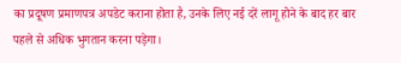का प्रदूषण प्रमाणपत्र अपडेट कराना होता है, उनके लिए नई दरें लागू होने के बाद हर बार पहले से अधिक भुगतान करना पड़ेगा।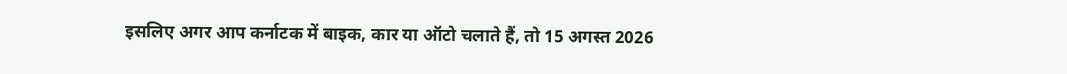इसलिए अगर आप कर्नाटक में बाइक, कार या ऑटो चलाते हैं, तो 15 अगस्त 2026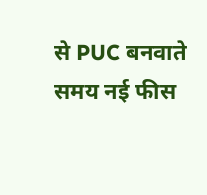से PUC बनवाते समय नई फीस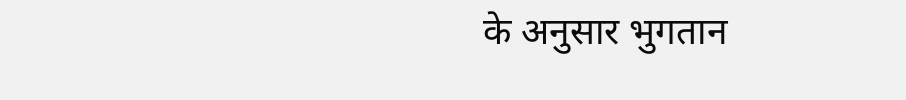के अनुसार भुगतान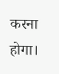करना होगा।